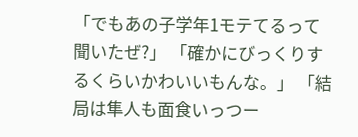「でもあの子学年1モテてるって聞いたぜ?」 「確かにびっくりするくらいかわいいもんな。」 「結局は隼人も面食いっつー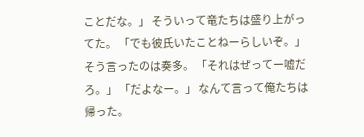ことだな。」 そういって竜たちは盛り上がってた。 「でも彼氏いたことねーらしいぞ。」 そう言ったのは奏多。 「それはぜってー嘘だろ。」 「だよなー。」 なんて言って俺たちは帰った。